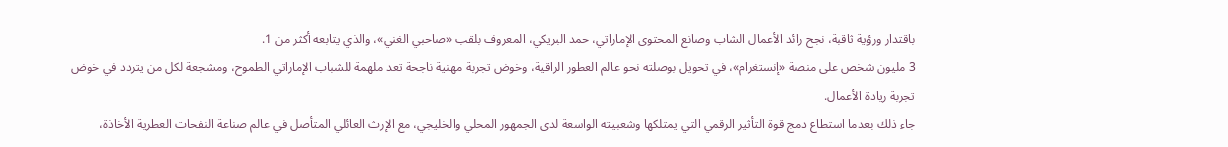باقتدار ورؤية ثاقبة، نجح رائد الأعمال الشاب وصانع المحتوى الإماراتي، حمد البريكي، المعروف بلقب «صاحبي الغني»، والذي يتابعه أكثر من 1.
3 مليون شخص على منصة «إنستغرام»، في تحويل بوصلته نحو عالم العطور الراقية، وخوض تجربة مهنية ناجحة تعد ملهمة للشباب الإماراتي الطموح، ومشجعة لكل من يتردد في خوض تجربة ريادة الأعمال.
جاء ذلك بعدما استطاع دمج قوة التأثير الرقمي التي يمتلكها وشعبيته الواسعة لدى الجمهور المحلي والخليجي، مع الإرث العائلي المتأصل في عالم صناعة النفحات العطرية الأخاذة،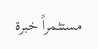مستثمراً خبرة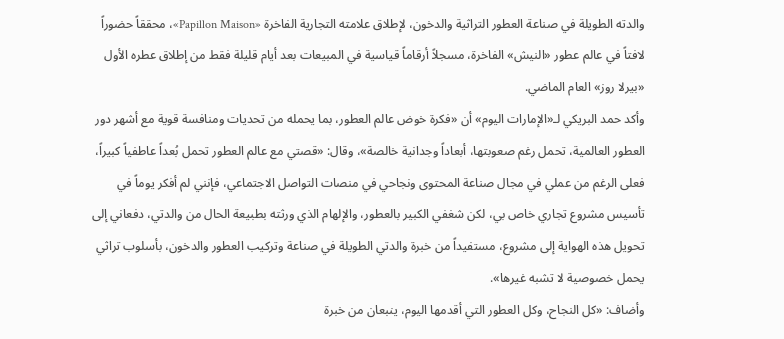والدته الطويلة في صناعة العطور التراثية والدخون، لإطلاق علامته التجارية الفاخرة «Papillon Maison»، محققاً حضوراً لافتاً في عالم عطور «النيش» الفاخرة، مسجلاً أرقاماً قياسية في المبيعات بعد أيام قليلة فقط من إطلاق عطره الأول «بيرلا روز» العام الماضي.
وأكد حمد البريكي لـ«الإمارات اليوم» أن «فكرة خوض عالم العطور، بما يحمله من تحديات ومنافسة قوية مع أشهر دور العطور العالمية، تحمل رغم صعوبتها، أبعاداً وجدانية خالصة»، وقال: «قصتي مع عالم العطور تحمل بُعداً عاطفياً كبيراً، فعلى الرغم من عملي في مجال صناعة المحتوى ونجاحي في منصات التواصل الاجتماعي، فإنني لم أفكر يوماً في تأسيس مشروع تجاري خاص بي، لكن شغفي الكبير بالعطور، والإلهام الذي ورثته بطبيعة الحال من والدتي، دفعاني إلى تحويل هذه الهواية إلى مشروع، مستفيداً من خبرة والدتي الطويلة في صناعة وتركيب العطور والدخون، بأسلوب تراثي يحمل خصوصية لا تشبه غيرها».
وأضاف: «كل النجاح، وكل العطور التي أقدمها اليوم، ينبعان من خبرة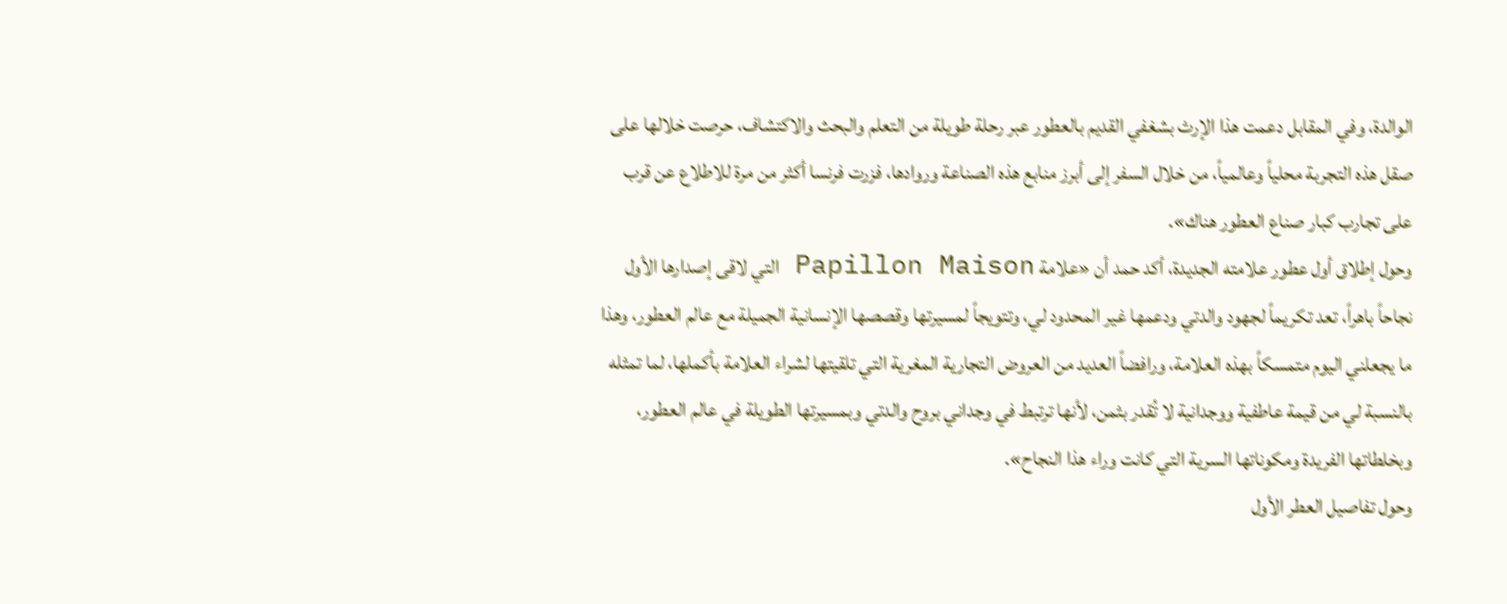الوالدة، وفي المقابل دعمت هذا الإرث بشغفي القديم بالعطور عبر رحلة طويلة من التعلم والبحث والاكتشاف، حرصت خلالها على صقل هذه التجربة محلياً وعالمياً، من خلال السفر إلى أبرز منابع هذه الصناعة وروادها، فزرت فرنسا أكثر من مرة للاطلاع عن قرب على تجارب كبار صناع العطور هناك».
وحول إطلاق أول عطور علامته الجديدة، أكد حمد أن «علامة Papillon Maison التي لاقى إصدارها الأول نجاحاً باهراً، تعد تكريماً لجهود والدتي ودعمها غير المحدود لي، وتتويجاً لمسيرتها وقصصها الإنسانية الجميلة مع عالم العطور، وهذا ما يجعلني اليوم متمسكاً بهذه العلامة، ورافضاً العديد من العروض التجارية المغرية التي تلقيتها لشراء العلامة بأكملها، لما تمثله بالنسبة لي من قيمة عاطفية ووجدانية لا تُقدر بثمن، لأنها ترتبط في وجداني بروح والدتي وبمسيرتها الطويلة في عالم العطور، وبخلطاتها الفريدة ومكوناتها السرية التي كانت وراء هذا النجاح».
وحول تفاصيل العطر الأول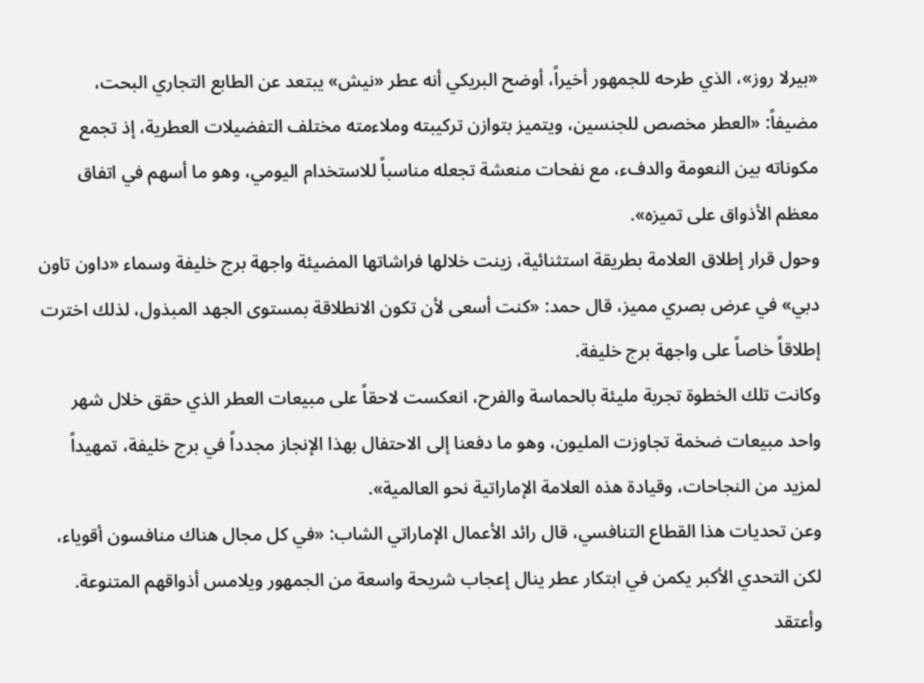«بيرلا روز»، الذي طرحه للجمهور أخيراً، أوضح البريكي أنه عطر «نيش» يبتعد عن الطابع التجاري البحت، مضيفاً: «العطر مخصص للجنسين، ويتميز بتوازن تركيبته وملاءمته مختلف التفضيلات العطرية، إذ تجمع مكوناته بين النعومة والدفء، مع نفحات منعشة تجعله مناسباً للاستخدام اليومي، وهو ما أسهم في اتفاق معظم الأذواق على تميزه».
وحول قرار إطلاق العلامة بطريقة استثنائية، زينت خلالها فراشاتها المضيئة واجهة برج خليفة وسماء «داون تاون دبي» في عرض بصري مميز، قال حمد: «كنت أسعى لأن تكون الانطلاقة بمستوى الجهد المبذول، لذلك اخترت إطلاقاً خاصاً على واجهة برج خليفة.
وكانت تلك الخطوة تجربة مليئة بالحماسة والفرح، انعكست لاحقاً على مبيعات العطر الذي حقق خلال شهر واحد مبيعات ضخمة تجاوزت المليون، وهو ما دفعنا إلى الاحتفال بهذا الإنجاز مجدداً في برج خليفة، تمهيداً لمزيد من النجاحات، وقيادة هذه العلامة الإماراتية نحو العالمية».
وعن تحديات هذا القطاع التنافسي، قال رائد الأعمال الإماراتي الشاب: «في كل مجال هناك منافسون أقوياء، لكن التحدي الأكبر يكمن في ابتكار عطر ينال إعجاب شريحة واسعة من الجمهور ويلامس أذواقهم المتنوعة.
وأعتقد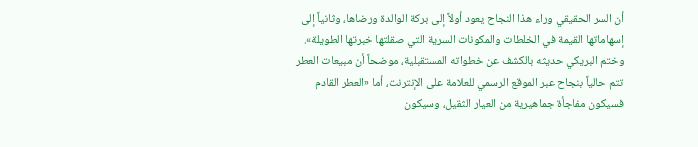أن السر الحقيقي وراء هذا النجاح يعود أولاً إلى بركة الوالدة ورضاها، وثانياً إلى إسهاماتها القيمة في الخلطات والمكونات السرية التي صقلتها خبرتها الطويلة».
وختم البريكي حديثه بالكشف عن خطواته المستقبلية، موضحاً أن مبيعات العطر تتم حالياً بنجاح عبر الموقع الرسمي للعلامة على الإنترنت، أما «العطر القادم فسيكون مفاجأة جماهيرية من العيار الثقيل، وسيكون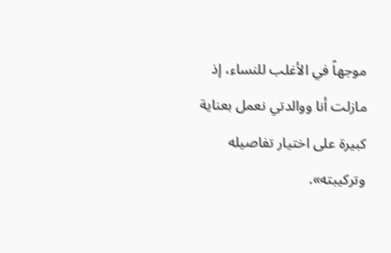موجهاً في الأغلب للنساء، إذ مازلت أنا ووالدتي نعمل بعناية كبيرة على اختيار تفاصيله وتركيبته».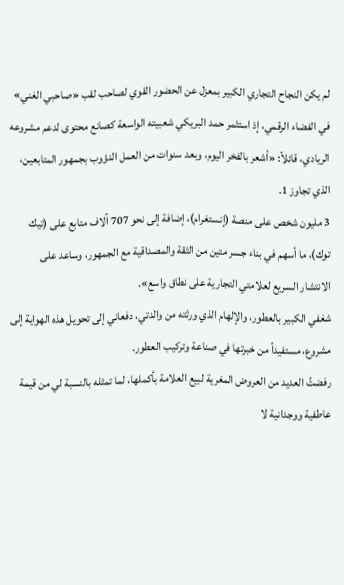لم يكن النجاح التجاري الكبير بمعزل عن الحضور القوي لصاحب لقب «صاحبي الغني» في الفضاء الرقمي، إذ استثمر حمد البريكي شعبيته الواسعة كصانع محتوى لدعم مشروعه الريادي، قائلاً: «أشعر بالفخر اليوم، وبعد سنوات من العمل الدؤوب بجمهور المتابعين، الذي تجاوز 1.
3 مليون شخص على منصة (إنستغرام)، إضافة إلى نحو 707 آلاف متابع على (تيك توك)، ما أسهم في بناء جسر متين من الثقة والمصداقية مع الجمهور، وساعد على الانتشار السريع لعلامتي التجارية على نطاق واسع».
شغفي الكبير بالعطور، والإلهام الذي ورثته من والدتي، دفعاني إلى تحويل هذه الهواية إلى مشروع، مستفيداً من خبرتها في صناعة وتركيب العطور.
رفضتُ العديد من العروض المغرية لبيع العلامة بأكملها، لما تمثله بالنسبة لي من قيمة عاطفية ووجدانية لا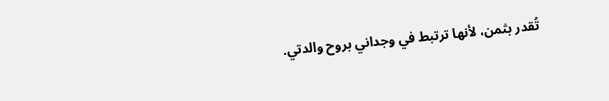تُقدر بثمن، لأنها ترتبط في وجداني بروح والدتي.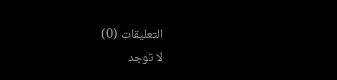التعليقات (0)
لا توجد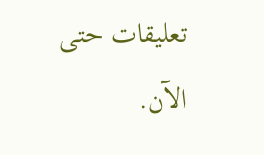تعليقات حتى الآن.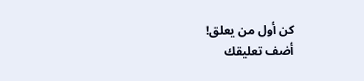كن أول من يعلق!
أضف تعليقك